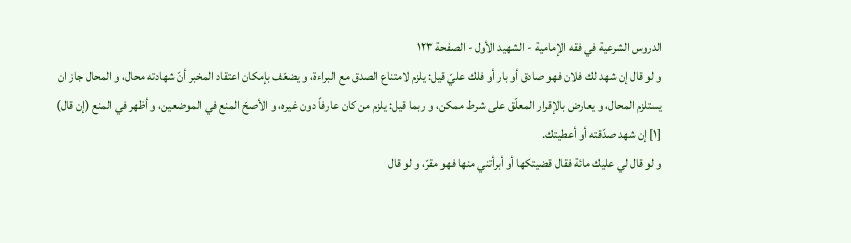الدروس الشرعية في فقه الإمامية - الشهيد الأول - الصفحة ١٢٣
و لو قال إن شهد لك فلان فهو صادق أو بار أو فلك عليّ قيل: يلزم لامتناع الصدق مع البراءة، و يضعّف بإمكان اعتقاد المخبر أنّ شهادته محال، و المحال جاز ان يستلزم المحال، و يعارض بالإقرار المعلّق على شرط ممكن، و ربما قيل: يلزم من كان عارفاً دون غيره، و الأصحّ المنع في الموضعين، و أظهر في المنع (إن قال) [١] إن شهد صدّقته أو أعطيتك.
و لو قال لي عليك مائة فقال قضيتكها أو أبرأتني منها فهو مقرّ، و لو قال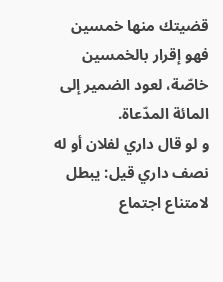قضيتك منها خمسين فهو إقرار بالخمسين خاصّة، لعود الضمير إلى المائة المدّعاة.
و لو قال داري لفلان أو له نصف داري قيل: يبطل لامتناع اجتماع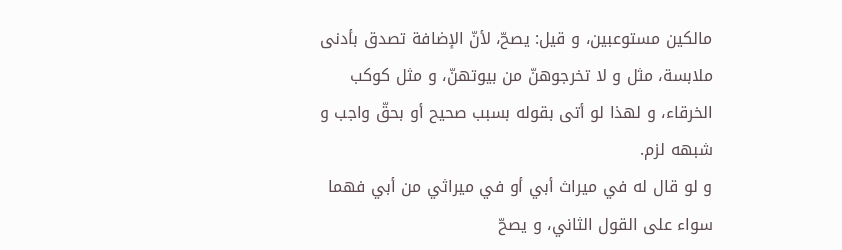مالكين مستوعبين، و قيل: يصحّ، لأنّ الإضافة تصدق بأدنى ملابسة، مثل و لا تخرجوهنّ من بيوتهنّ، و مثل كوكب الخرقاء، و لهذا لو أتى بقوله بسبب صحيح أو بحقّ واجب و شبهه لزم.
و لو قال له في ميراث أبي أو في ميراثي من أبي فهما سواء على القول الثاني، و يصحّ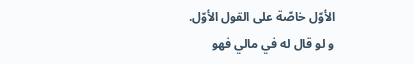الأوّل خاصّة على القول الأوّل.
و لو قال له في مالي فهو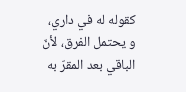كقوله له في داري، و يحتمل الفرق، لأنّ الباقي بعد المقرّ به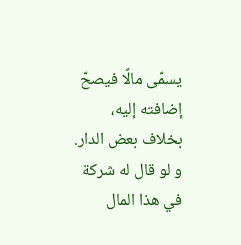يسمّى مالًا فيصحّ إضافته إليه، بخلاف بعض الدار.
و لو قال له شركة في هذا المال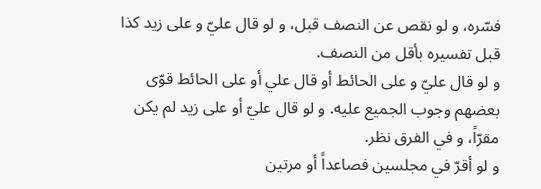فسّره، و لو نقص عن النصف قبل، و لو قال عليّ و على زيد كذا قبل تفسيره بأقل من النصف.
و لو قال عليّ و على الحائط أو قال علي أو على الحائط قوّى بعضهم وجوب الجميع عليه. و لو قال عليّ أو على زيد لم يكن مقرّاً، و في الفرق نظر.
و لو أقرّ في مجلسين فصاعداً أو مرتين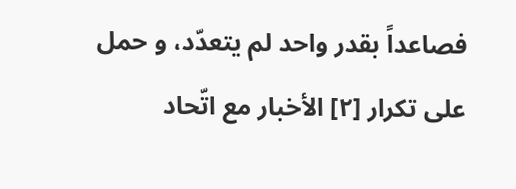فصاعداً بقدر واحد لم يتعدّد، و حمل على تكرار [٢] الأخبار مع اتّحاد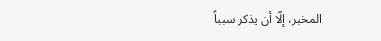المخبر، إلّا أن يذكر سبباً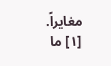مغايراً.
[١] ما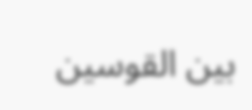بين القوسين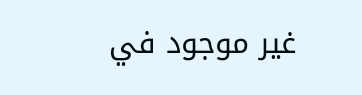غير موجود في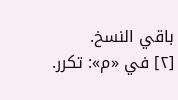باقي النسخ.
[٢] في «م»: تكرر.